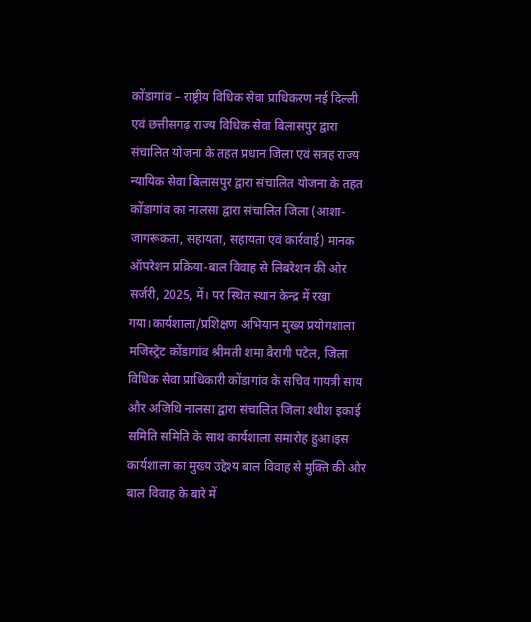कोंडागांव – राष्ट्रीय विधिक सेवा प्राधिकरण नई दिल्ली एवं छत्तीसगढ़ राज्य विधिक सेवा बिलासपुर द्वारा संचालित योजना के तहत प्रधान जिला एवं सत्रह राज्य न्यायिक सेवा बिलासपुर द्वारा संचालित योजना के तहत कोंडागांव का नालसा द्वारा संचालित जिला (आशा-जागरूकता, सहायता, सहायता एवं कार्रवाई) मानक ऑपरेशन प्रक्रिया-बाल विवाह से लिबरेशन की ओर सर्जरी, 2025, में। पर स्थित स्थान केन्द्र में रखा गया।कार्यशाला/प्रशिक्षण अभियान मुख्य प्रयोगशाला मजिस्ट्रेट कोंडागांव श्रीमती शमा बैरागी पटेल, जिला विधिक सेवा प्राधिकारी कोंडागांव के सचिव गायत्री साय और अजिथि नालसा द्वारा संचालित जिला श्थीश इकाई समिति समिति के साथ कार्यशाला समारोह हुआ।इस कार्यशाला का मुख्य उद्देश्य बाल विवाह से मुक्ति की ओर बाल विवाह के बारे में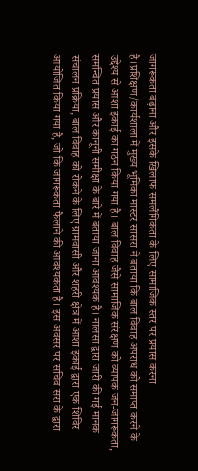जागरूकता बढ़ाना और इसके खिलाफ समलैंगिकता के लिए सामाजिक स्तर पर प्रयास करना है।प्रशिक्षण/कार्यशाला में मुख्य भूमिका मास्टर सासरा ने बताया कि बाल विवाह अपराध को समाप्त करने के उद्देश्य से आशा इकाई का गठन किया गया है। बाल विवाह जैसे सामाजिक संरक्षण को व्यापक जन-जागरूकता, समन्वित प्रयास और कानूनी समीक्षा के बारे में बताया जाना आवश्यक है। नालसा द्वारा जारी की गई मानक संचालन प्रक्रिया, बाल विवाह को रोकने के लिए ग्रामवासी और शहरी क्षेत्र में आशा इकाई द्वारा एक शिविर आयोजित किया गया है, जो कि जागरूकता फैलाने की आवश्यकता है। इस अवसर पर सचिव सरा के द्वारा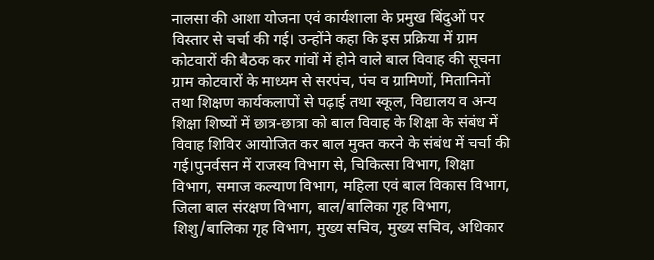नालसा की आशा योजना एवं कार्यशाला के प्रमुख बिंदुओं पर विस्तार से चर्चा की गई। उन्होंने कहा कि इस प्रक्रिया में ग्राम कोटवारों की बैठक कर गांवों में होने वाले बाल विवाह की सूचना ग्राम कोटवारों के माध्यम से सरपंच, पंच व ग्रामिणों, मितानिनों तथा शिक्षण कार्यकलापों से पढ़ाई तथा स्कूल, विद्यालय व अन्य शिक्षा शिष्यों में छात्र-छात्रा को बाल विवाह के शिक्षा के संबंध में विवाह शिविर आयोजित कर बाल मुक्त करने के संबंध में चर्चा की गई।पुनर्वसन में राजस्व विभाग से, चिकित्सा विभाग, शिक्षा विभाग, समाज कल्याण विभाग, महिला एवं बाल विकास विभाग, जिला बाल संरक्षण विभाग, बाल/बालिका गृह विभाग, शिशु/बालिका गृह विभाग, मुख्य सचिव, मुख्य सचिव, अधिकार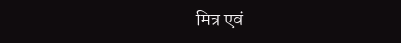मित्र एवं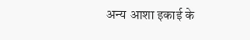अन्य आशा इकाई के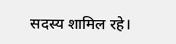सदस्य शामिल रहे।